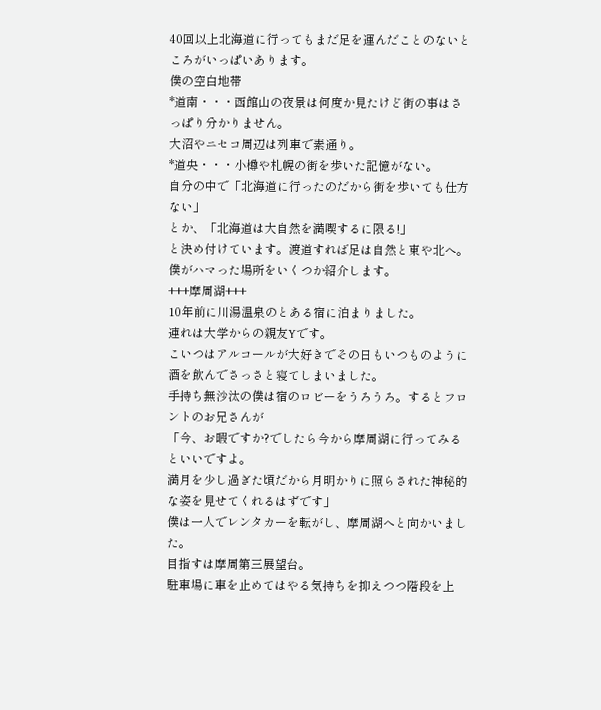40回以上北海道に行ってもまだ足を運んだことのないところがいっぱいあります。
僕の空白地帯
*道南・・・函館山の夜景は何度か見たけど街の事はさっぱり分かりません。
大沼やニセコ周辺は列車で素通り。
*道央・・・小樽や札幌の街を歩いた記憶がない。
自分の中で「北海道に行ったのだから街を歩いても仕方ない」
とか、「北海道は大自然を満喫するに限る!」
と決め付けています。渡道すれば足は自然と東や北へ。
僕がハマった場所をいくつか紹介します。
+++摩周湖+++
10年前に川湯温泉のとある宿に泊まりました。
連れは大学からの親友Yです。
こいつはアルコールが大好きでその日もいつものように酒を飲んでさっさと寝てしまいました。
手持ち無沙汰の僕は宿のロビーをうろうろ。するとフロントのお兄さんが
「今、お暇ですか?でしたら今から摩周湖に行ってみるといいですよ。
満月を少し過ぎた頃だから月明かりに照らされた神秘的な姿を見せてくれるはずです」
僕は一人でレンタカーを転がし、摩周湖へと向かいました。
目指すは摩周第三展望台。
駐車場に車を止めてはやる気持ちを抑えつつ階段を上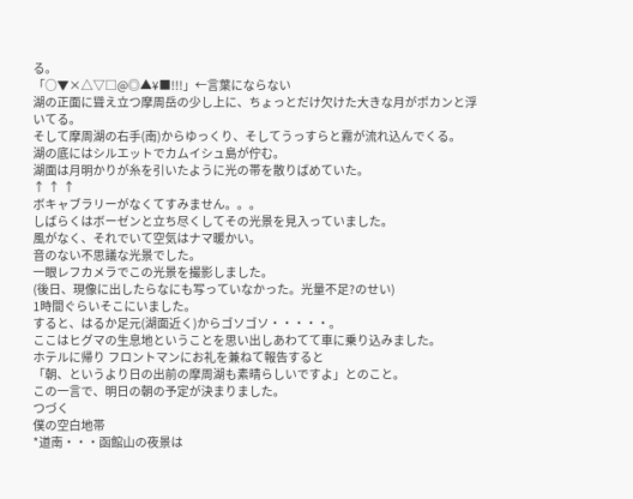る。
「○▼×△▽□@◎▲¥■!!!」←言葉にならない
湖の正面に聳え立つ摩周岳の少し上に、ちょっとだけ欠けた大きな月がポカンと浮いてる。
そして摩周湖の右手(南)からゆっくり、そしてうっすらと霧が流れ込んでくる。
湖の底にはシルエットでカムイシュ島が佇む。
湖面は月明かりが糸を引いたように光の帯を散りばめていた。
↑ ↑ ↑
ボキャブラリーがなくてすみません。。。
しばらくはボーゼンと立ち尽くしてその光景を見入っていました。
風がなく、それでいて空気はナマ暖かい。
音のない不思議な光景でした。
一眼レフカメラでこの光景を撮影しました。
(後日、現像に出したらなにも写っていなかった。光量不足?のせい)
1時間ぐらいそこにいました。
すると、はるか足元(湖面近く)からゴソゴソ・・・・・。
ここはヒグマの生息地ということを思い出しあわてて車に乗り込みました。
ホテルに帰り フロントマンにお礼を兼ねて報告すると
「朝、というより日の出前の摩周湖も素晴らしいですよ」とのこと。
この一言で、明日の朝の予定が決まりました。
つづく
僕の空白地帯
*道南・・・函館山の夜景は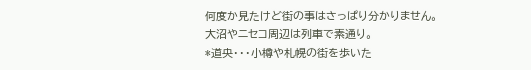何度か見たけど街の事はさっぱり分かりません。
大沼やニセコ周辺は列車で素通り。
*道央・・・小樽や札幌の街を歩いた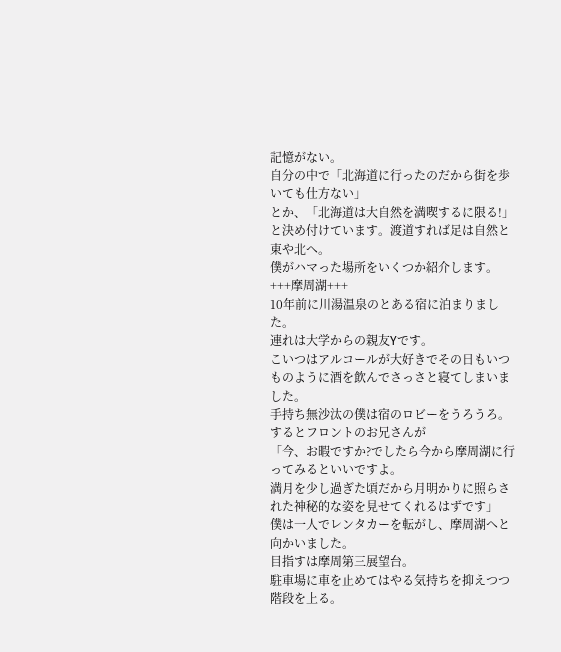記憶がない。
自分の中で「北海道に行ったのだから街を歩いても仕方ない」
とか、「北海道は大自然を満喫するに限る!」
と決め付けています。渡道すれば足は自然と東や北へ。
僕がハマった場所をいくつか紹介します。
+++摩周湖+++
10年前に川湯温泉のとある宿に泊まりました。
連れは大学からの親友Yです。
こいつはアルコールが大好きでその日もいつものように酒を飲んでさっさと寝てしまいました。
手持ち無沙汰の僕は宿のロビーをうろうろ。するとフロントのお兄さんが
「今、お暇ですか?でしたら今から摩周湖に行ってみるといいですよ。
満月を少し過ぎた頃だから月明かりに照らされた神秘的な姿を見せてくれるはずです」
僕は一人でレンタカーを転がし、摩周湖へと向かいました。
目指すは摩周第三展望台。
駐車場に車を止めてはやる気持ちを抑えつつ階段を上る。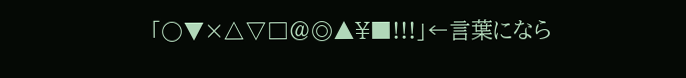「○▼×△▽□@◎▲¥■!!!」←言葉になら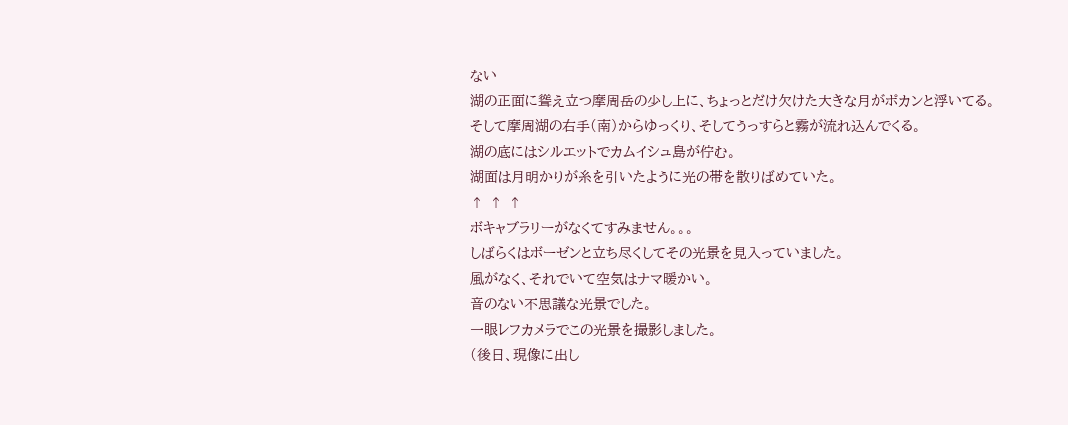ない
湖の正面に聳え立つ摩周岳の少し上に、ちょっとだけ欠けた大きな月がポカンと浮いてる。
そして摩周湖の右手(南)からゆっくり、そしてうっすらと霧が流れ込んでくる。
湖の底にはシルエットでカムイシュ島が佇む。
湖面は月明かりが糸を引いたように光の帯を散りばめていた。
↑ ↑ ↑
ボキャブラリーがなくてすみません。。。
しばらくはボーゼンと立ち尽くしてその光景を見入っていました。
風がなく、それでいて空気はナマ暖かい。
音のない不思議な光景でした。
一眼レフカメラでこの光景を撮影しました。
(後日、現像に出し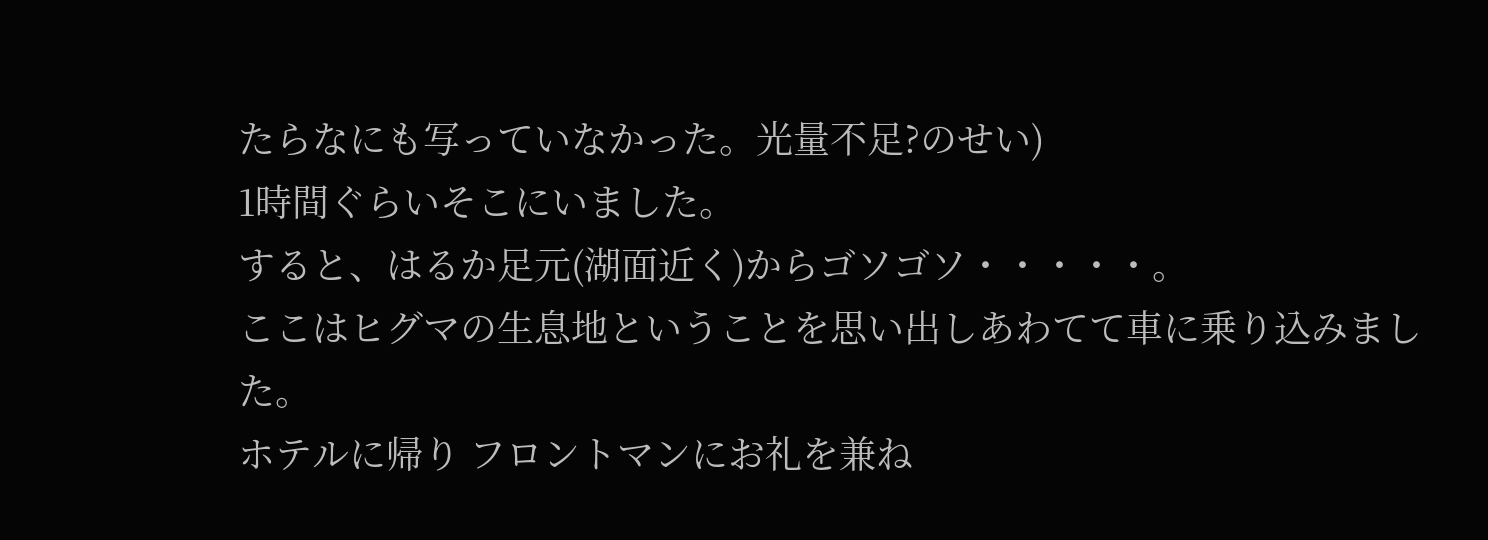たらなにも写っていなかった。光量不足?のせい)
1時間ぐらいそこにいました。
すると、はるか足元(湖面近く)からゴソゴソ・・・・・。
ここはヒグマの生息地ということを思い出しあわてて車に乗り込みました。
ホテルに帰り フロントマンにお礼を兼ね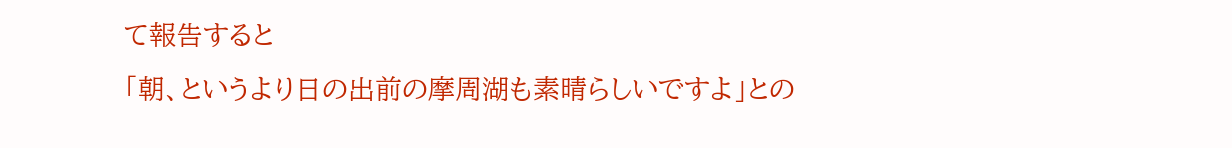て報告すると
「朝、というより日の出前の摩周湖も素晴らしいですよ」との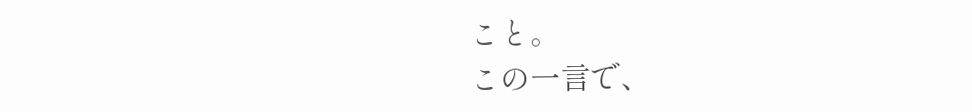こと。
この一言で、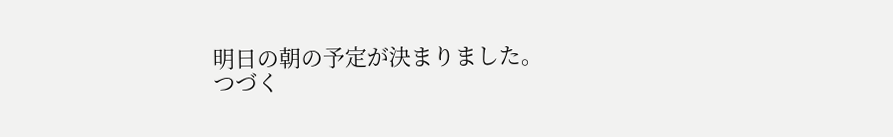明日の朝の予定が決まりました。
つづく